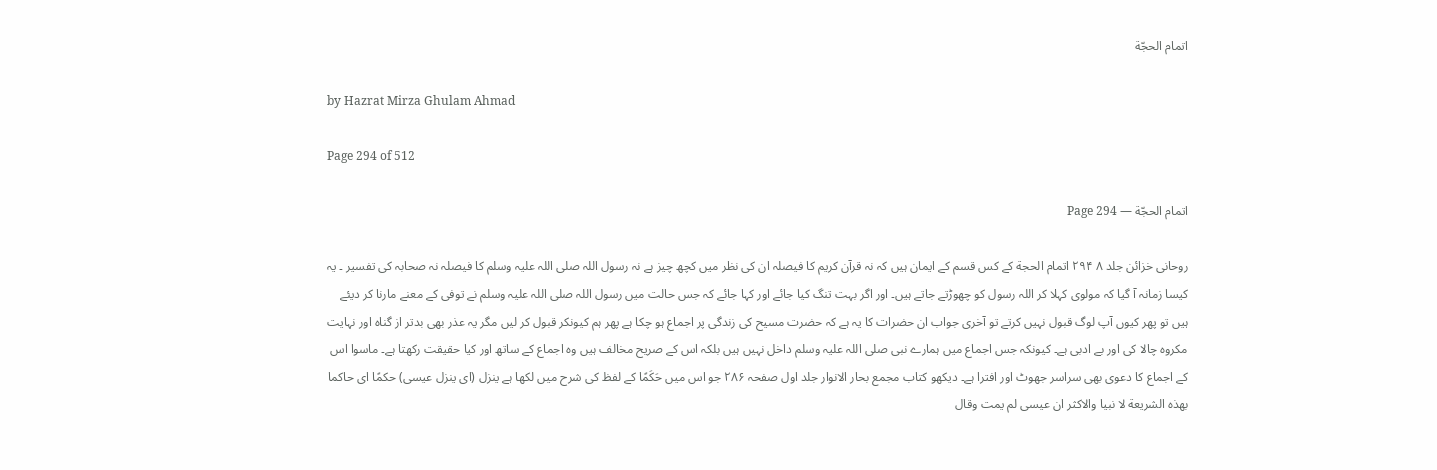اتمام الحجّة

by Hazrat Mirza Ghulam Ahmad

Page 294 of 512

اتمام الحجّة — Page 294

روحانی خزائن جلد ۸ ۲۹۴ اتمام الحجة کے کس قسم کے ایمان ہیں کہ نہ قرآن کریم کا فیصلہ ان کی نظر میں کچھ چیز ہے نہ رسول اللہ صلی اللہ علیہ وسلم کا فیصلہ نہ صحابہ کی تفسیر ۔ یہ کیسا زمانہ آ گیا کہ مولوی کہلا کر اللہ رسول کو چھوڑتے جاتے ہیں۔ اور اگر بہت تنگ کیا جائے اور کہا جائے کہ جس حالت میں رسول اللہ صلی اللہ علیہ وسلم نے توفی کے معنے مارنا کر دیئے ہیں تو پھر کیوں آپ لوگ قبول نہیں کرتے تو آخری جواب ان حضرات کا یہ ہے کہ حضرت مسیح کی زندگی پر اجماع ہو چکا ہے پھر ہم کیونکر قبول کر لیں مگر یہ عذر بھی بدتر از گناہ اور نہایت مکروہ چالا کی اور بے ادبی ہے۔ کیونکہ جس اجماع میں ہمارے نبی صلی اللہ علیہ وسلم داخل نہیں ہیں بلکہ اس کے صریح مخالف ہیں وہ اجماع کے ساتھ اور کیا حقیقت رکھتا ہے۔ ماسوا اس کے اجماع کا دعوی بھی سراسر جھوٹ اور افترا ہے۔ دیکھو کتاب مجمع بحار الانوار جلد اول صفحہ ۲۸۶ جو اس میں حَكَمًا کے لفظ کی شرح میں لکھا ہے ینزل (ای ینزل عيسى) حكمًا اى حاكما بهذه الشريعة لا نبيا والاكثر ان عيسى لم يمت وقال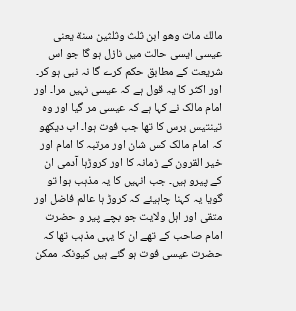مالك مات وهو ابن ثلث وثلثين سنة يعنی عیسی ایسی حالت میں نازل ہو گا جو اس شریعت کے مطابق حکم کرے گا نہ نبی ہو کر۔ اور اکثر کا یہ قول ہے کہ عیسی نہیں مرا۔ اور امام مالک نے کہا ہے کہ عیسی مر گیا اور وہ تینتیس برس کا تھا جب فوت ہوا۔ اب دیکھو کہ امام مالک کس شان اور مرتبہ کا امام اور خیر القرون کے زمانہ کا اور کروڑہا آدمی ان کے پیرو ہیں۔ جب انہیں کا یہ مذہب ہوا تو گویا یہ کہنا چاہیئے کہ کروڑ ہا عالم فاضل اور متقی اور اہل ولایت جو بچے پیر و حضرت امام صاحب کے تھے ان کا یہی مذہب تھا کہ حضرت عیسی فوت ہو گئے ہیں کیونکہ ممکن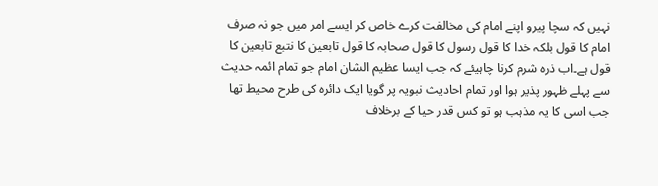نہیں کہ سچا پیرو اپنے امام کی مخالفت کرے خاص کر ایسے امر میں جو نہ صرف امام کا قول بلکہ خدا کا قول رسول کا قول صحابہ کا قول تابعین کا نتبع تابعین کا قول ہے۔اب ذرہ شرم کرنا چاہیئے کہ جب ایسا عظیم الشان امام جو تمام ائمہ حدیث سے پہلے ظہور پذیر ہوا اور تمام احادیث نبویہ پر گویا ایک دائرہ کی طرح محیط تھا جب اسی کا یہ مذہب ہو تو کس قدر حیا کے برخلاف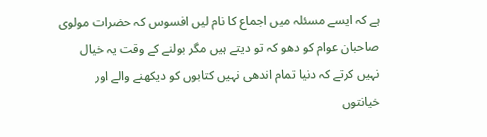ہے کہ ایسے مسئلہ میں اجماع کا نام لیں افسوس کہ حضرات مولوی صاحبان عوام کو دھو کہ تو دیتے ہیں مگر بولنے کے وقت یہ خیال نہیں کرتے کہ دنیا تمام اندھی نہیں کتابوں کو دیکھنے والے اور خیانتوں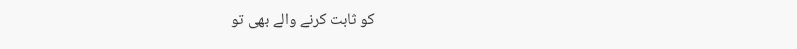کو ثابت کرنے والے بھی تو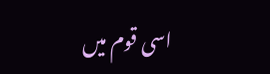اسی قوم میں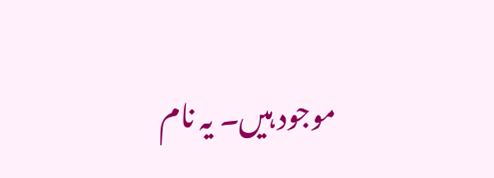موجود ہیں۔ یہ نام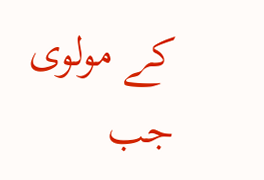کے مولوی جب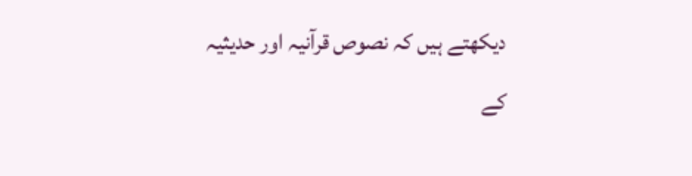دیکھتے ہیں کہ نصوص قرآنیہ اور حدیثیہ کے